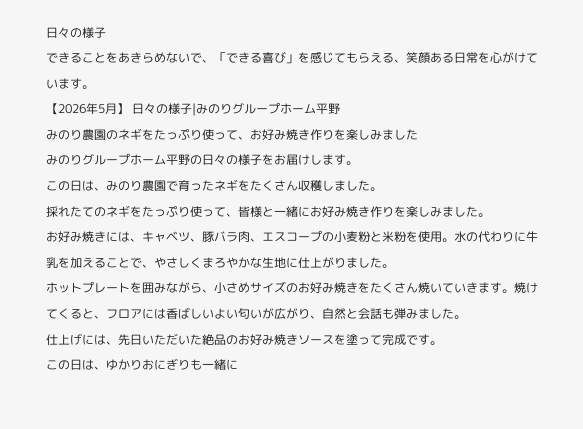日々の様子
できることをあきらめないで、「できる喜び」を感じてもらえる、笑顔ある日常を心がけています。
【2026年5月】 日々の様子|みのりグループホーム平野
みのり農園のネギをたっぷり使って、お好み焼き作りを楽しみました
みのりグループホーム平野の日々の様子をお届けします。
この日は、みのり農園で育ったネギをたくさん収穫しました。
採れたてのネギをたっぷり使って、皆様と一緒にお好み焼き作りを楽しみました。
お好み焼きには、キャベツ、豚バラ肉、エスコープの小麦粉と米粉を使用。水の代わりに牛乳を加えることで、やさしくまろやかな生地に仕上がりました。
ホットプレートを囲みながら、小さめサイズのお好み焼きをたくさん焼いていきます。焼けてくると、フロアには香ばしいよい匂いが広がり、自然と会話も弾みました。
仕上げには、先日いただいた絶品のお好み焼きソースを塗って完成です。
この日は、ゆかりおにぎりも一緒に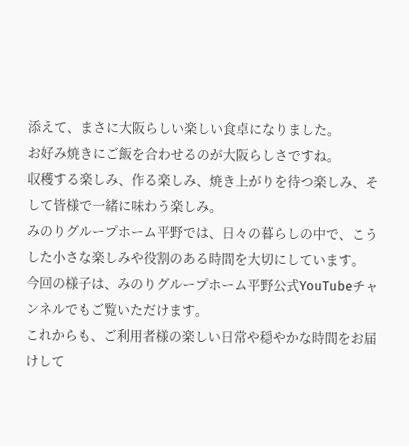添えて、まさに大阪らしい楽しい食卓になりました。
お好み焼きにご飯を合わせるのが大阪らしさですね。
収穫する楽しみ、作る楽しみ、焼き上がりを待つ楽しみ、そして皆様で一緒に味わう楽しみ。
みのりグループホーム平野では、日々の暮らしの中で、こうした小さな楽しみや役割のある時間を大切にしています。
今回の様子は、みのりグループホーム平野公式YouTubeチャンネルでもご覧いただけます。
これからも、ご利用者様の楽しい日常や穏やかな時間をお届けして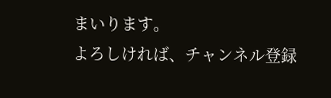まいります。
よろしければ、チャンネル登録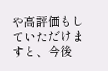や高評価もしていただけますと、今後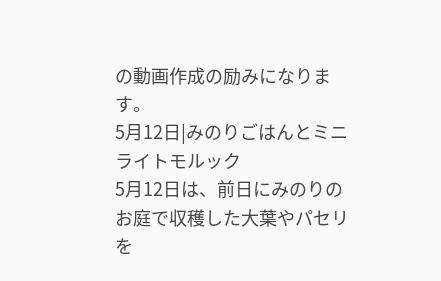の動画作成の励みになります。
5月12日|みのりごはんとミニライトモルック
5月12日は、前日にみのりのお庭で収穫した大葉やパセリを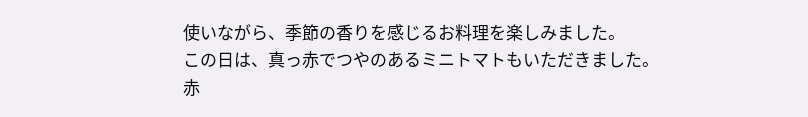使いながら、季節の香りを感じるお料理を楽しみました。
この日は、真っ赤でつやのあるミニトマトもいただきました。
赤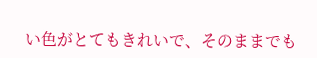い色がとてもきれいで、そのままでも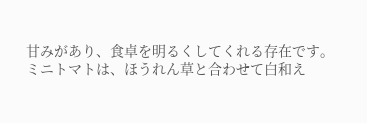甘みがあり、食卓を明るくしてくれる存在です。
ミニトマトは、ほうれん草と合わせて白和え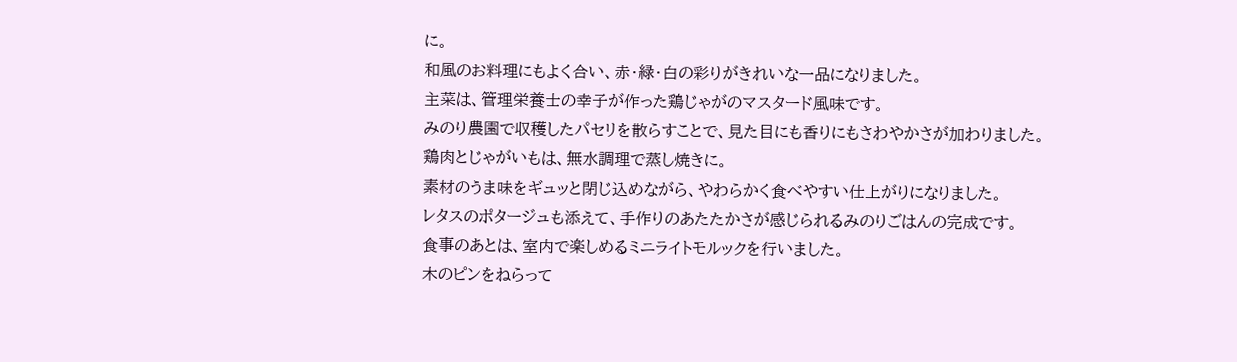に。
和風のお料理にもよく合い、赤・緑・白の彩りがきれいな一品になりました。
主菜は、管理栄養士の幸子が作った鶏じゃがのマスタード風味です。
みのり農園で収穫したパセリを散らすことで、見た目にも香りにもさわやかさが加わりました。
鶏肉とじゃがいもは、無水調理で蒸し焼きに。
素材のうま味をギュッと閉じ込めながら、やわらかく食べやすい仕上がりになりました。
レタスのポタージュも添えて、手作りのあたたかさが感じられるみのりごはんの完成です。
食事のあとは、室内で楽しめるミニライトモルックを行いました。
木のピンをねらって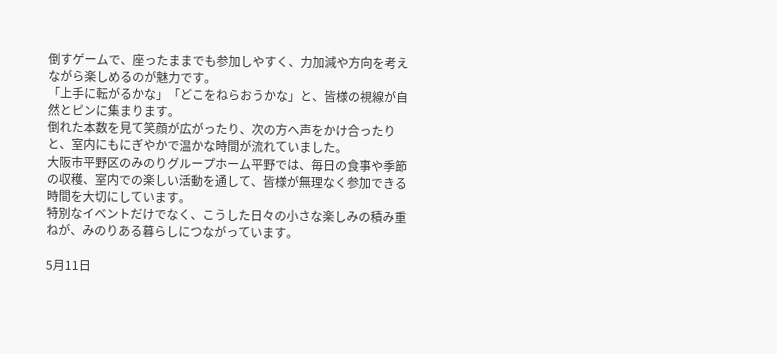倒すゲームで、座ったままでも参加しやすく、力加減や方向を考えながら楽しめるのが魅力です。
「上手に転がるかな」「どこをねらおうかな」と、皆様の視線が自然とピンに集まります。
倒れた本数を見て笑顔が広がったり、次の方へ声をかけ合ったりと、室内にもにぎやかで温かな時間が流れていました。
大阪市平野区のみのりグループホーム平野では、毎日の食事や季節の収穫、室内での楽しい活動を通して、皆様が無理なく参加できる時間を大切にしています。
特別なイベントだけでなく、こうした日々の小さな楽しみの積み重ねが、みのりある暮らしにつながっています。

5月11日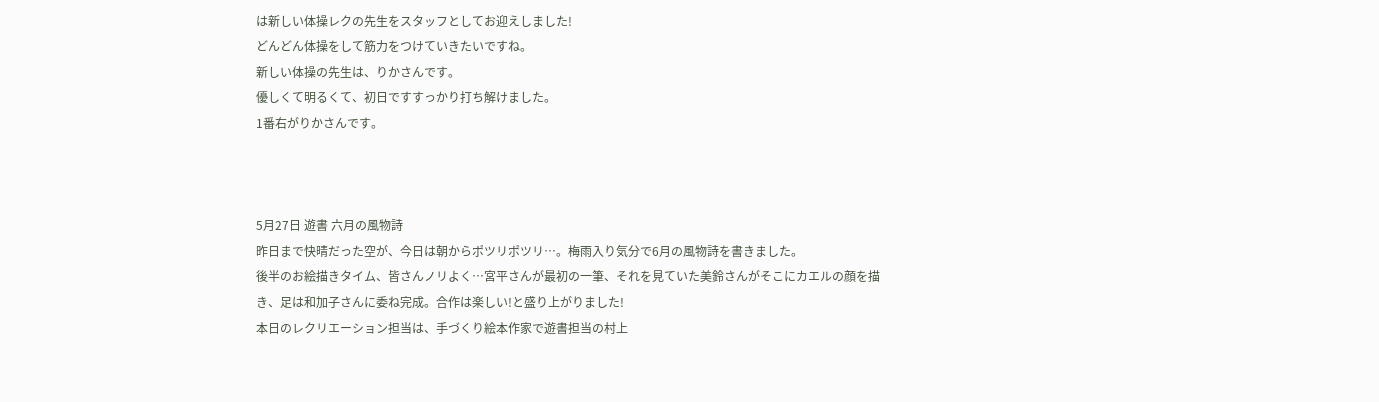は新しい体操レクの先生をスタッフとしてお迎えしました!
どんどん体操をして筋力をつけていきたいですね。
新しい体操の先生は、りかさんです。
優しくて明るくて、初日ですすっかり打ち解けました。
1番右がりかさんです。



5月27日 遊書 六月の風物詩
昨日まで快晴だった空が、今日は朝からポツリポツリ…。梅雨入り気分で6月の風物詩を書きました。
後半のお絵描きタイム、皆さんノリよく…宮平さんが最初の一筆、それを見ていた美鈴さんがそこにカエルの顔を描き、足は和加子さんに委ね完成。合作は楽しい!と盛り上がりました!
本日のレクリエーション担当は、手づくり絵本作家で遊書担当の村上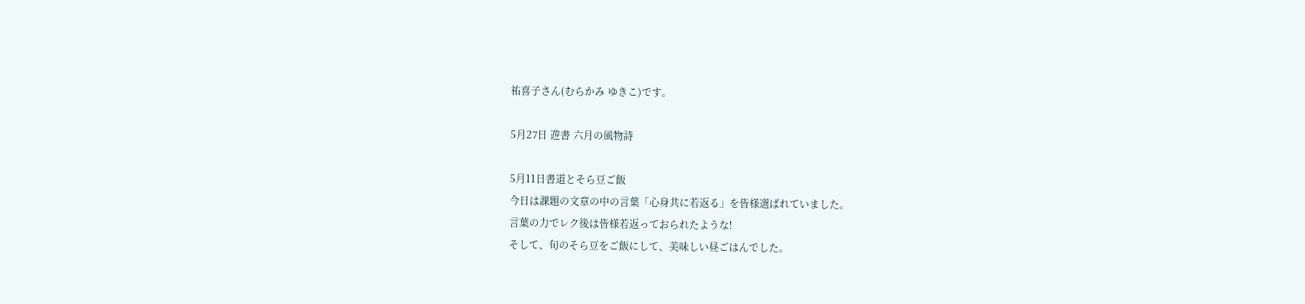祐喜子さん(むらかみ ゆきこ)です。

5月27日 遊書 六月の風物詩

5月11日書道とそら豆ご飯
今日は課題の文章の中の言葉「心身共に若返る」を皆様選ばれていました。
言葉の力でレク後は皆様若返っておられたような!
そして、旬のそら豆をご飯にして、美味しい昼ごはんでした。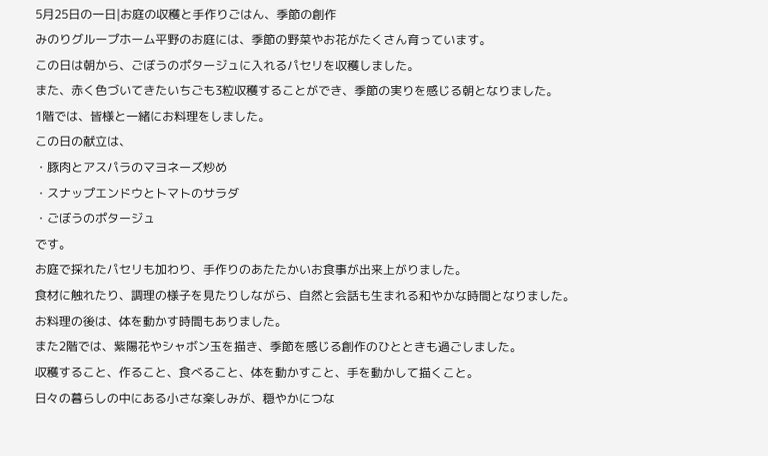5月25日の一日|お庭の収穫と手作りごはん、季節の創作
みのりグループホーム平野のお庭には、季節の野菜やお花がたくさん育っています。
この日は朝から、ごぼうのポタージュに入れるパセリを収穫しました。
また、赤く色づいてきたいちごも3粒収穫することができ、季節の実りを感じる朝となりました。
1階では、皆様と一緒にお料理をしました。
この日の献立は、
・豚肉とアスパラのマヨネーズ炒め
・スナップエンドウとトマトのサラダ
・ごぼうのポタージュ
です。
お庭で採れたパセリも加わり、手作りのあたたかいお食事が出来上がりました。
食材に触れたり、調理の様子を見たりしながら、自然と会話も生まれる和やかな時間となりました。
お料理の後は、体を動かす時間もありました。
また2階では、紫陽花やシャボン玉を描き、季節を感じる創作のひとときも過ごしました。
収穫すること、作ること、食べること、体を動かすこと、手を動かして描くこと。
日々の暮らしの中にある小さな楽しみが、穏やかにつな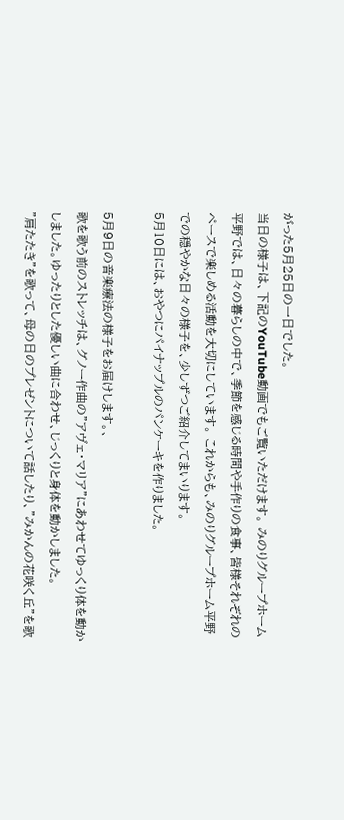がった5月25日の一日でした。
当日の様子は、下記のYouTube動画でもご覧いただけます。 みのりグループホーム平野では、日々の暮らしの中で、季節を感じる時間や手作りの食事、皆様それぞれのペースで楽しめる活動を大切にしています。 これからも、みのりグループホーム平野での穏やかな日々の様子を、少しずつご紹介してまいります。
5月10日には、おやつにパイナップルのパンケーキを作りました。

5月9日の音楽療法の様子をお届けします。、
歌を歌う前のストレッチは、グノー作曲の"アヴェ・マリア"にあわせてゆっくり体を動かしました。ゆったりとした優しい曲に合わせ、じっくりと身体を動かしました。
"肩たたき"を歌って、母の日のプレゼントについて話したり、"みかんの花咲く丘"を歌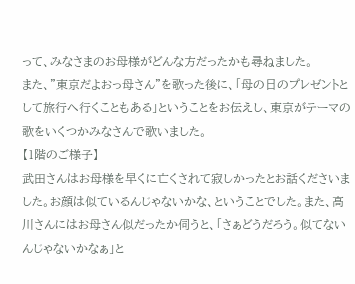って、みなさまのお母様がどんな方だったかも尋ねました。
また、"東京だよおっ母さん"を歌った後に、「母の日のプレゼントとして旅行へ行くこともある」ということをお伝えし、東京がテーマの歌をいくつかみなさんで歌いました。
【1階のご様子】
武田さんはお母様を早くに亡くされて寂しかったとお話くださいました。お顔は似ているんじゃないかな、ということでした。また、高川さんにはお母さん似だったか伺うと、「さぁどうだろう。似てないんじゃないかなぁ」と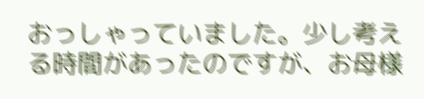おっしゃっていました。少し考える時間があったのですが、お母様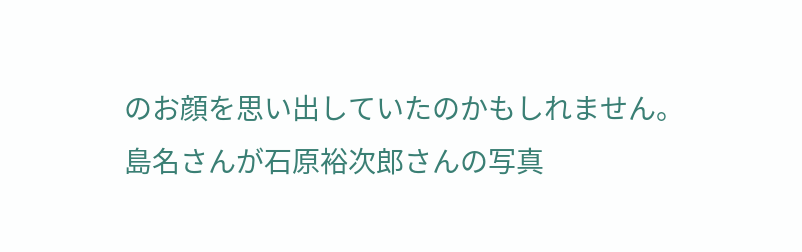のお顔を思い出していたのかもしれません。
島名さんが石原裕次郎さんの写真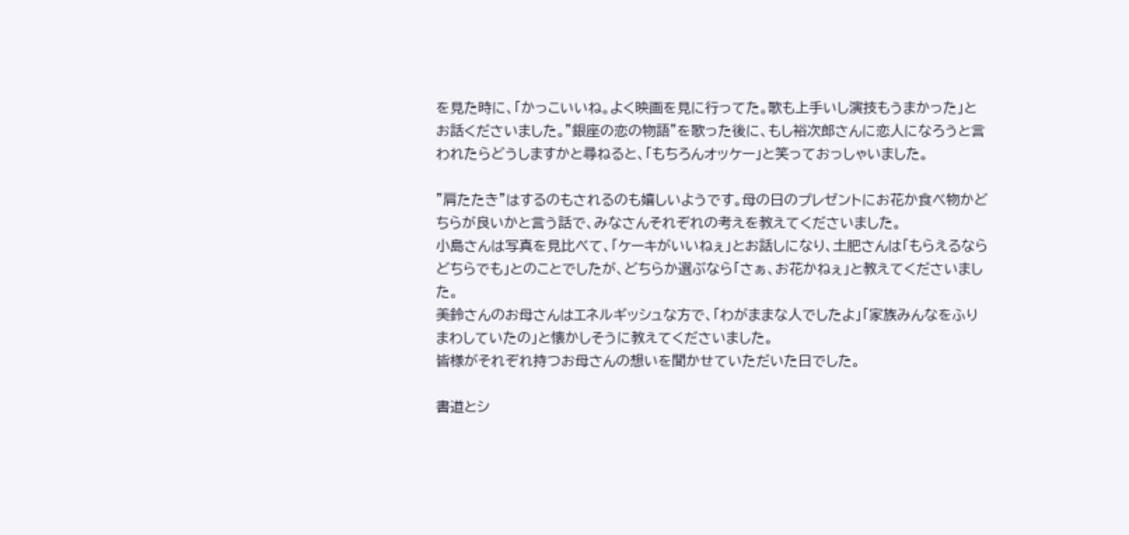を見た時に、「かっこいいね。よく映画を見に行ってた。歌も上手いし演技もうまかった」とお話くださいました。"銀座の恋の物語"を歌った後に、もし裕次郎さんに恋人になろうと言われたらどうしますかと尋ねると、「もちろんオッケー」と笑っておっしゃいました。

"肩たたき"はするのもされるのも嬉しいようです。母の日のプレゼントにお花か食べ物かどちらが良いかと言う話で、みなさんそれぞれの考えを教えてくださいました。
小島さんは写真を見比べて、「ケーキがいいねぇ」とお話しになり、土肥さんは「もらえるならどちらでも」とのことでしたが、どちらか選ぶなら「さぁ、お花かねぇ」と教えてくださいました。
美鈴さんのお母さんはエネルギッシュな方で、「わがままな人でしたよ」「家族みんなをふりまわしていたの」と懐かしそうに教えてくださいました。
皆様がそれぞれ持つお母さんの想いを聞かせていただいた日でした。

書道とシ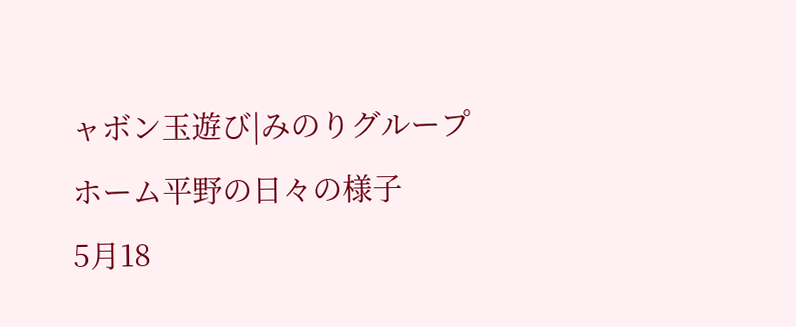ャボン玉遊び|みのりグループホーム平野の日々の様子
5月18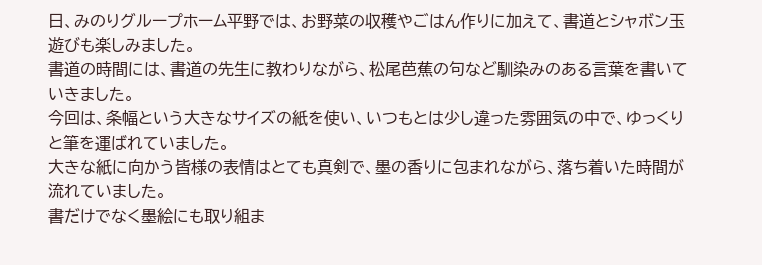日、みのりグループホーム平野では、お野菜の収穫やごはん作りに加えて、書道とシャボン玉遊びも楽しみました。
書道の時間には、書道の先生に教わりながら、松尾芭蕉の句など馴染みのある言葉を書いていきました。
今回は、条幅という大きなサイズの紙を使い、いつもとは少し違った雰囲気の中で、ゆっくりと筆を運ばれていました。
大きな紙に向かう皆様の表情はとても真剣で、墨の香りに包まれながら、落ち着いた時間が流れていました。
書だけでなく墨絵にも取り組ま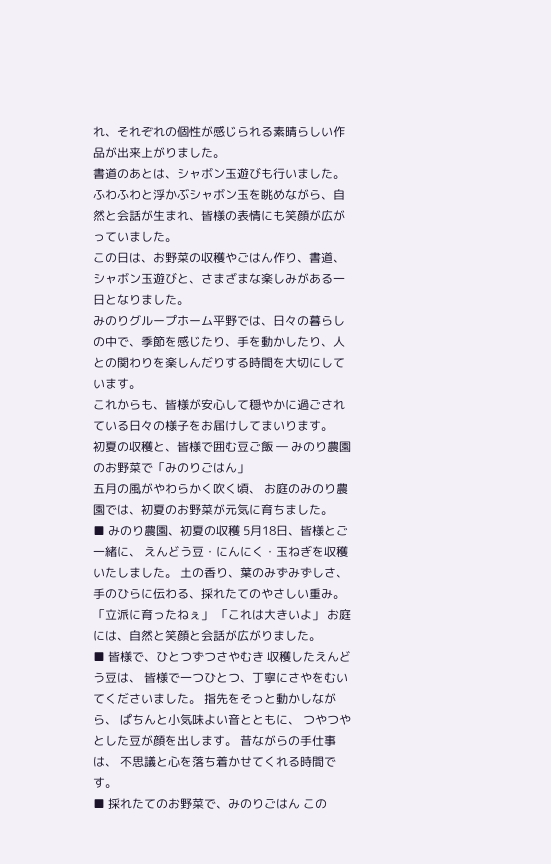れ、それぞれの個性が感じられる素晴らしい作品が出来上がりました。
書道のあとは、シャボン玉遊びも行いました。
ふわふわと浮かぶシャボン玉を眺めながら、自然と会話が生まれ、皆様の表情にも笑顔が広がっていました。
この日は、お野菜の収穫やごはん作り、書道、シャボン玉遊びと、さまざまな楽しみがある一日となりました。
みのりグループホーム平野では、日々の暮らしの中で、季節を感じたり、手を動かしたり、人との関わりを楽しんだりする時間を大切にしています。
これからも、皆様が安心して穏やかに過ごされている日々の様子をお届けしてまいります。
初夏の収穫と、皆様で囲む豆ご飯 ― みのり農園のお野菜で「みのりごはん」
五月の風がやわらかく吹く頃、 お庭のみのり農園では、初夏のお野菜が元気に育ちました。
■ みのり農園、初夏の収穫 5月18日、皆様とご一緒に、 えんどう豆・にんにく・玉ねぎを収穫いたしました。 土の香り、葉のみずみずしさ、 手のひらに伝わる、採れたてのやさしい重み。 「立派に育ったねぇ」 「これは大きいよ」 お庭には、自然と笑顔と会話が広がりました。
■ 皆様で、ひとつずつさやむき 収穫したえんどう豆は、 皆様で一つひとつ、丁寧にさやをむいてくださいました。 指先をそっと動かしながら、 ぱちんと小気味よい音とともに、 つやつやとした豆が顔を出します。 昔ながらの手仕事は、 不思議と心を落ち着かせてくれる時間です。
■ 採れたてのお野菜で、みのりごはん この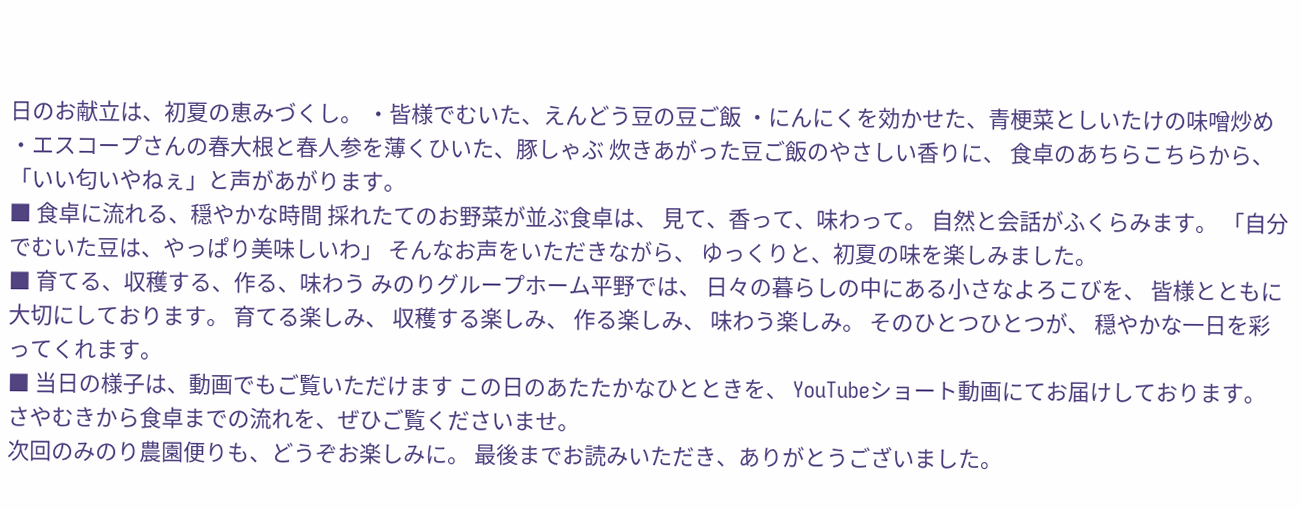日のお献立は、初夏の恵みづくし。 ・皆様でむいた、えんどう豆の豆ご飯 ・にんにくを効かせた、青梗菜としいたけの味噌炒め ・エスコープさんの春大根と春人参を薄くひいた、豚しゃぶ 炊きあがった豆ご飯のやさしい香りに、 食卓のあちらこちらから、 「いい匂いやねぇ」と声があがります。
■ 食卓に流れる、穏やかな時間 採れたてのお野菜が並ぶ食卓は、 見て、香って、味わって。 自然と会話がふくらみます。 「自分でむいた豆は、やっぱり美味しいわ」 そんなお声をいただきながら、 ゆっくりと、初夏の味を楽しみました。
■ 育てる、収穫する、作る、味わう みのりグループホーム平野では、 日々の暮らしの中にある小さなよろこびを、 皆様とともに大切にしております。 育てる楽しみ、 収穫する楽しみ、 作る楽しみ、 味わう楽しみ。 そのひとつひとつが、 穏やかな一日を彩ってくれます。
■ 当日の様子は、動画でもご覧いただけます この日のあたたかなひとときを、 YouTubeショート動画にてお届けしております。 さやむきから食卓までの流れを、ぜひご覧くださいませ。
次回のみのり農園便りも、どうぞお楽しみに。 最後までお読みいただき、ありがとうございました。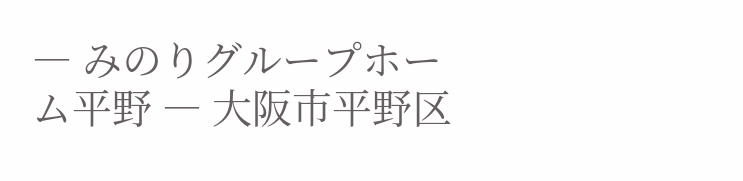― みのりグループホーム平野 ― 大阪市平野区